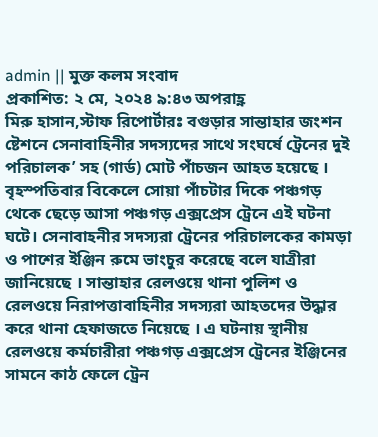admin || মুক্ত কলম সংবাদ
প্রকাশিত: ২ মে, ২০২৪ ৯:৪৩ অপরাহ্ণ
মিরু হাসান,স্টাফ রিপোর্টারঃ বগুড়ার সান্তাহার জংশন ষ্টেশনে সেনাবাহিনীর সদস্যদের সাথে সংঘর্ষে ট্রেনের দুই পরিচালক’ সহ (গার্ড) মোট পাঁচজন আহত হয়েছে । বৃহস্পতিবার বিকেলে সোয়া পাঁচটার দিকে পঞ্চগড় থেকে ছেড়ে আসা পঞ্চগড় এক্সপ্রেস ট্রেনে এই ঘটনা ঘটে। সেনাবাহনীর সদস্যরা ট্রেনের পরিচালকের কামড়া ও পাশের ইঞ্জিন রুমে ভাংচুর করেছে বলে যাত্রীরা জানিয়েছে । সান্তাহার রেলওয়ে থানা পুলিশ ও রেলওয়ে নিরাপত্তাবাহিনীর সদস্যরা আহতদের উদ্ধার করে থানা হেফাজতে নিয়েছে । এ ঘটনায় স্থানীয় রেলওয়ে কর্মচারীরা পঞ্চগড় এক্সপ্রেস ট্রেনের ইঞ্জিনের সামনে কাঠ ফেলে ট্রেন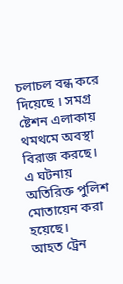চলাচল বন্ধ করে দিয়েছে । সমগ্র ষ্টেশন এলাকায় থমথমে অবস্থা বিরাজ করছে। এ ঘটনায় অতিরিক্ত পুলিশ মোতায়েন করা হয়েছে।
আহত ট্রেন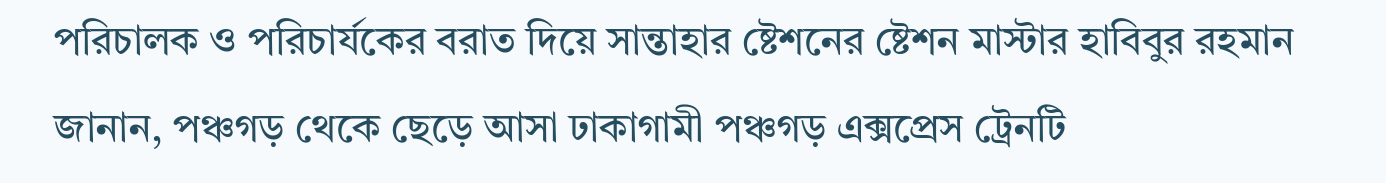পরিচালক ও পরিচার্যকের বরাত দিয়ে সান্তাহার ষ্টেশনের ষ্টেশন মাস্টার হাবিবুর রহমান জানান, পঞ্চগড় থেকে ছেড়ে আসা ঢাকাগামী পঞ্চগড় এক্সপ্রেস ট্রেনটি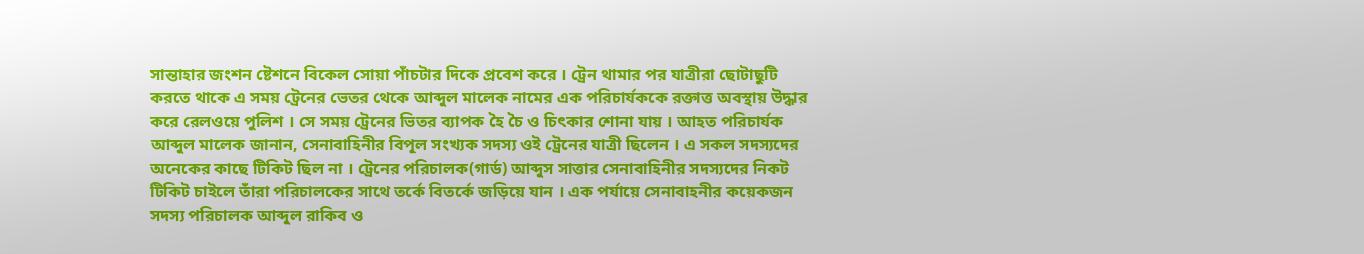সান্তাহার জংশন ষ্টেশনে বিকেল সোয়া পাঁচটার দিকে প্রবেশ করে । ট্রেন থামার পর যাত্রীরা ছোটাছুটি করতে থাকে এ সময় ট্রেনের ভেতর থেকে আব্দুল মালেক নামের এক পরিচার্যককে রক্তাত্ত অবস্থায় উদ্ধার করে রেলওয়ে পুলিশ । সে সময় ট্রেনের ভিতর ব্যাপক হৈ চৈ ও চিৎকার শোনা যায় । আহত পরিচার্যক আব্দুল মালেক জানান, সেনাবাহিনীর বিপূল সংখ্যক সদস্য ওই ট্রেনের যাত্রী ছিলেন । এ সকল সদস্যদের অনেকের কাছে টিকিট ছিল না । ট্রেনের পরিচালক(গার্ড) আব্দুস সাত্তার সেনাবাহিনীর সদস্যদের নিকট টিকিট চাইলে তাঁরা পরিচালকের সাথে তর্কে বিতর্কে জড়িয়ে যান । এক পর্যায়ে সেনাবাহনীর কয়েকজন সদস্য পরিচালক আব্দুল রাকিব ও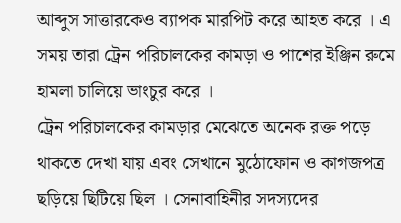আব্দুস সাত্তারকেও ব্যাপক মারপিট করে আহত করে । এ সময় তারা ট্রেন পরিচালকের কামড়া ও পাশের ইঞ্জিন রুমে হামলা চালিয়ে ভাংচুর করে ।
ট্রেন পরিচালকের কামড়ার মেঝেতে অনেক রক্ত পড়ে থাকতে দেখা যায় এবং সেখানে মুঠোফোন ও কাগজপত্র ছড়িয়ে ছিটিয়ে ছিল । সেনাবাহিনীর সদস্যদের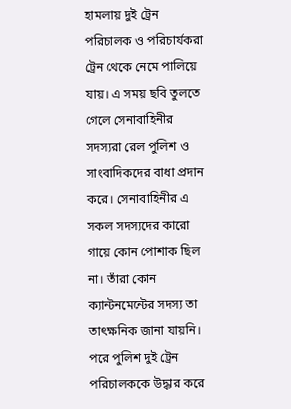হামলায় দুই ট্রেন পরিচালক ও পরিচার্যকরা ট্রেন থেকে নেমে পালিয়ে যায়। এ সময় ছবি তুলতে গেলে সেনাবাহিনীর সদস্যরা রেল পুলিশ ও সাংবাদিকদের বাধা প্রদান করে। সেনাবাহিনীর এ সকল সদস্যদের কারো গায়ে কোন পোশাক ছিল না। তাঁরা কোন ক্যান্টনমেন্টের সদস্য তা তাৎক্ষনিক জানা যায়নি।
পরে পুলিশ দুই ট্রেন পরিচালককে উদ্ধার করে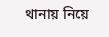থানায় নিয়ে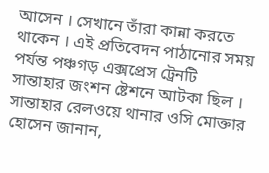আসেন । সেখানে তাঁরা কান্না করতে থাকেন । এই প্রতিবেদন পাঠানোর সময় পর্যন্ত পঞ্চগড় এক্সপ্রেস ট্রেনটি সান্তাহার জংশন ষ্টেশনে আটকা ছিল । সান্তাহার রেলওয়ে থানার ওসি মোক্তার হোসেন জানান,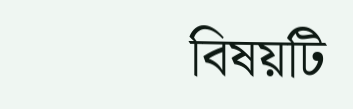বিষয়টি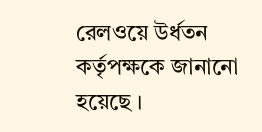রেলওয়ে উর্ধতন কর্তৃপক্ষকে জানানো হয়েছে ।